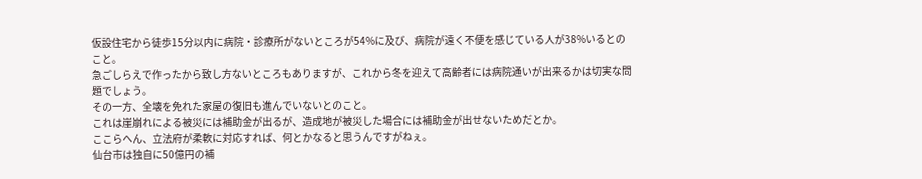仮設住宅から徒歩15分以内に病院・診療所がないところが54%に及び、病院が遠く不便を感じている人が38%いるとのこと。
急ごしらえで作ったから致し方ないところもありますが、これから冬を迎えて高齢者には病院通いが出来るかは切実な問題でしょう。
その一方、全壊を免れた家屋の復旧も進んでいないとのこと。
これは崖崩れによる被災には補助金が出るが、造成地が被災した場合には補助金が出せないためだとか。
ここらへん、立法府が柔軟に対応すれば、何とかなると思うんですがねぇ。
仙台市は独自に50億円の補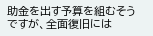助金を出す予算を組むそうですが、全面復旧には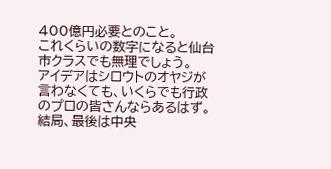400億円必要とのこと。
これくらいの数字になると仙台市クラスでも無理でしょう。
アイデアはシロウトのオヤジが言わなくても、いくらでも行政のプロの皆さんならあるはず。
結局、最後は中央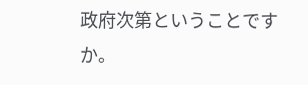政府次第ということですか。